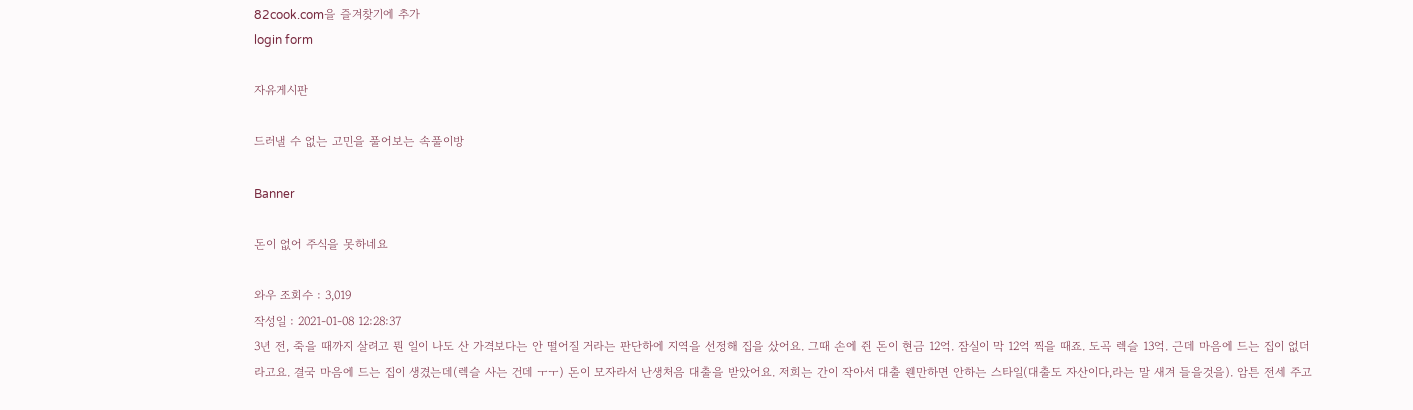82cook.com을 즐겨찾기에 추가
login form

자유게시판

드러낼 수 없는 고민을 풀어보는 속풀이방

Banner

돈이 없어 주식을 못하네요

와우 조회수 : 3,019
작성일 : 2021-01-08 12:28:37
3년 전, 죽을 때까지 살려고 뭔 일이 나도 산 가격보다는 안 떨어질 거라는 판단하에 지역을 선정해 집을 샀어요. 그때 손에 쥔 돈이 현금 12억. 잠실이 막 12억 찍을 때죠. 도곡 렉슬 13억. 근데 마음에 드는 집이 없더라고요. 결국 마음에 드는 집이 생겼는데(렉슬 사는 건데 ㅜㅜ) 돈이 모자라서 난생처음 대출을 받았어요. 저희는 간이 작아서 대출 웬만하면 안하는 스타일(대출도 자산이다,라는 말 새겨 들을것을). 암튼 전세 주고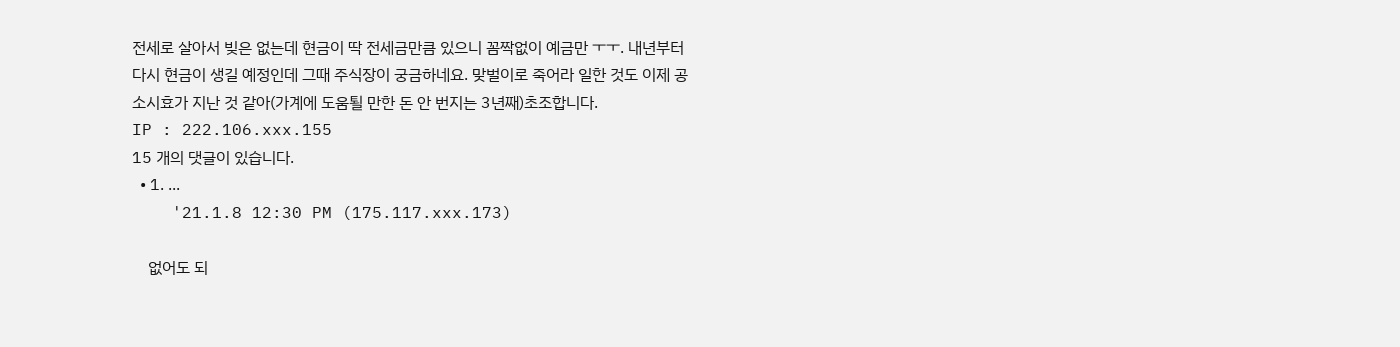전세로 살아서 빚은 없는데 현금이 딱 전세금만큼 있으니 꼼짝없이 예금만 ㅜㅜ. 내년부터 다시 현금이 생길 예정인데 그때 주식장이 궁금하네요. 맞벌이로 죽어라 일한 것도 이제 공소시효가 지난 것 같아(가계에 도움퇼 만한 돈 안 번지는 3년째)초조합니다.
IP : 222.106.xxx.155
15 개의 댓글이 있습니다.
  • 1. ...
    '21.1.8 12:30 PM (175.117.xxx.173)

    없어도 되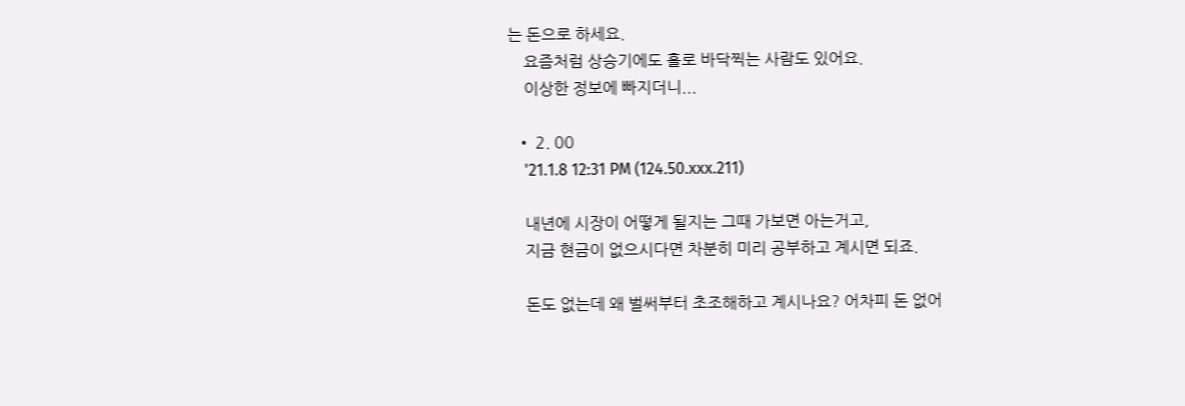는 돈으로 하세요.
    요즘처럼 상승기에도 홀로 바닥찍는 사람도 있어요.
    이상한 정보에 빠지더니...

  • 2. 00
    '21.1.8 12:31 PM (124.50.xxx.211)

    내년에 시장이 어떻게 될지는 그때 가보면 아는거고,
    지금 현금이 없으시다면 차분히 미리 공부하고 계시면 되죠.

    돈도 없는데 왜 벌써부터 초조해하고 계시나요? 어차피 돈 없어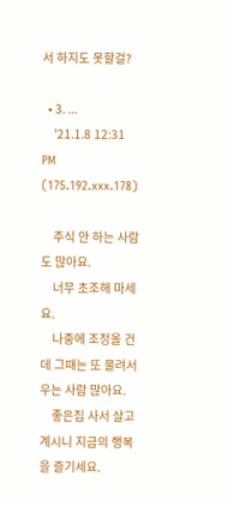서 하지도 못할걸?

  • 3. ...
    '21.1.8 12:31 PM (175.192.xxx.178)

    주식 안 하는 사람도 많아요.
    너무 초조해 마세요.
    나중에 조정올 건데 그때는 또 물려서 우는 사람 많아요.
    좋은집 사서 살고 계시니 지금의 행복을 즐기세요.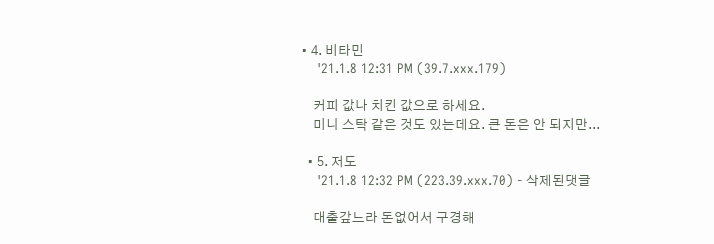• 4. 비타민
    '21.1.8 12:31 PM (39.7.xxx.179)

    커피 값나 치킨 값으로 하세요.
    미니 스탁 같은 것도 있는데요. 큰 돈은 안 되지만...

  • 5. 저도
    '21.1.8 12:32 PM (223.39.xxx.70) - 삭제된댓글

    대출갚느라 돈없어서 구경해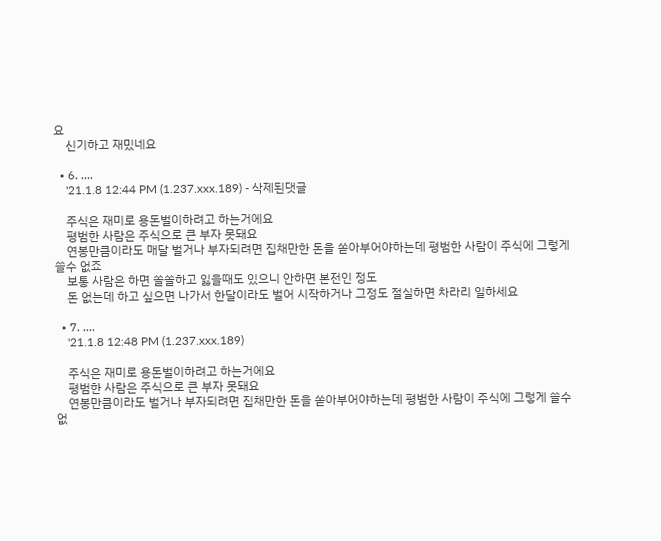요
    신기하고 재밌네요

  • 6. ....
    '21.1.8 12:44 PM (1.237.xxx.189) - 삭제된댓글

    주식은 재미로 용돈벌이하려고 하는거에요
    평범한 사람은 주식으로 큰 부자 못돼요
    연봉만큼이라도 매달 벌거나 부자되려면 집채만한 돈을 쏟아부어야하는데 평범한 사람이 주식에 그렇게 쓸수 없죠
    보통 사람은 하면 쏠쏠하고 잃을때도 있으니 안하면 본전인 정도
    돈 없는데 하고 싶으면 나가서 한달이라도 벌어 시작하거나 그정도 절실하면 차라리 일하세요

  • 7. ....
    '21.1.8 12:48 PM (1.237.xxx.189)

    주식은 재미로 용돈벌이하려고 하는거에요
    평범한 사람은 주식으로 큰 부자 못돼요
    연봉만큼이라도 벌거나 부자되려면 집채만한 돈을 쏟아부어야하는데 평범한 사람이 주식에 그렇게 쓸수 없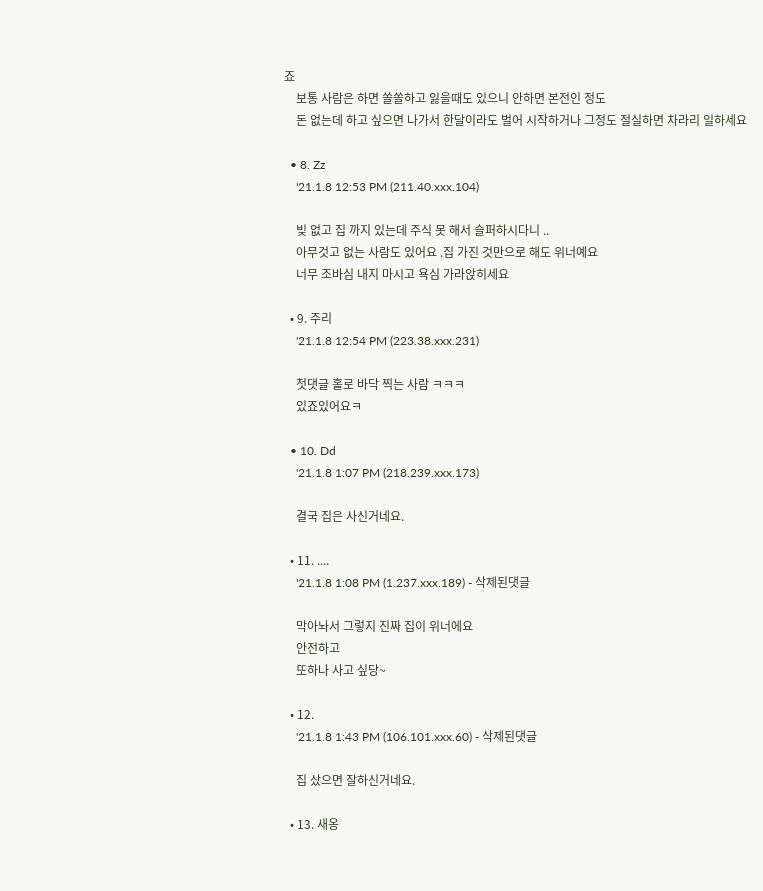죠
    보통 사람은 하면 쏠쏠하고 잃을때도 있으니 안하면 본전인 정도
    돈 없는데 하고 싶으면 나가서 한달이라도 벌어 시작하거나 그정도 절실하면 차라리 일하세요

  • 8. Zz
    '21.1.8 12:53 PM (211.40.xxx.104)

    빚 없고 집 까지 있는데 주식 못 해서 슬퍼하시다니 ..
    아무것고 없는 사람도 있어요 .집 가진 것만으로 해도 위너예요
    너무 조바심 내지 마시고 욕심 가라앉히세요

  • 9. 주리
    '21.1.8 12:54 PM (223.38.xxx.231)

    첫댓글 홀로 바닥 찍는 사람 ㅋㅋㅋ
    있죠있어요ㅋ

  • 10. Dd
    '21.1.8 1:07 PM (218.239.xxx.173)

    결국 집은 사신거네요.

  • 11. ....
    '21.1.8 1:08 PM (1.237.xxx.189) - 삭제된댓글

    막아놔서 그렇지 진짜 집이 위너에요
    안전하고
    또하나 사고 싶당~

  • 12.
    '21.1.8 1:43 PM (106.101.xxx.60) - 삭제된댓글

    집 샀으면 잘하신거네요.

  • 13. 새옹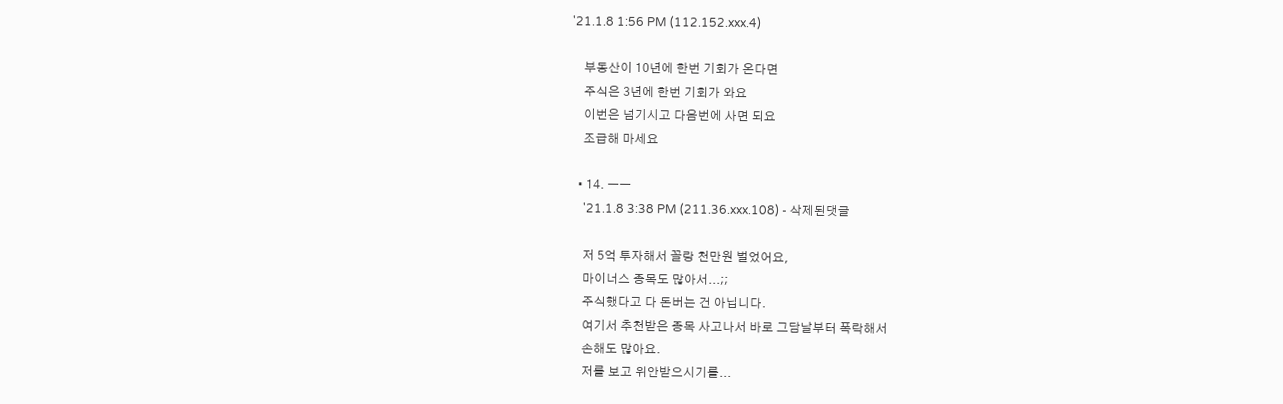'21.1.8 1:56 PM (112.152.xxx.4)

    부동산이 10년에 한번 기회가 온다면
    주식은 3년에 한번 기회가 와요
    이번은 넘기시고 다음번에 사면 되요
    조급해 마세요

  • 14. ㅡㅡ
    '21.1.8 3:38 PM (211.36.xxx.108) - 삭제된댓글

    저 5억 투자해서 꼴랑 천만원 벌었어요,
    마이너스 종목도 많아서...;;
    주식했다고 다 돈버는 건 아닙니다.
    여기서 추천받은 종목 사고나서 바로 그담날부터 폭락해서
    손해도 많아요.
    저를 보고 위안받으시기를...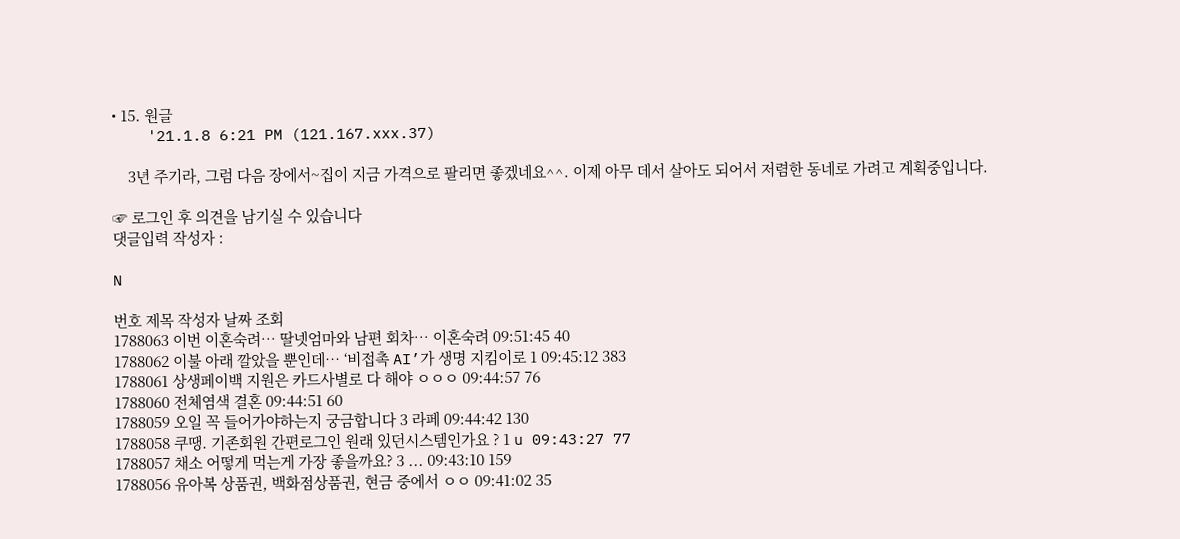• 15. 원글
    '21.1.8 6:21 PM (121.167.xxx.37)

    3년 주기라, 그럼 다음 장에서~집이 지금 가격으로 팔리면 좋겠네요^^. 이제 아무 데서 살아도 되어서 저렴한 동네로 가려고 계획중입니다.

☞ 로그인 후 의견을 남기실 수 있습니다
댓글입력 작성자 :

N

번호 제목 작성자 날짜 조회
1788063 이번 이혼숙려… 딸넷엄마와 남편 회차… 이혼숙려 09:51:45 40
1788062 이불 아래 깔았을 뿐인데… ‘비접촉 AI’가 생명 지킴이로 1 09:45:12 383
1788061 상생페이백 지원은 카드사별로 다 해야 ㅇㅇㅇ 09:44:57 76
1788060 전체염색 결혼 09:44:51 60
1788059 오일 꼭 들어가야하는지 궁금합니다 3 라페 09:44:42 130
1788058 쿠땡. 기존회원 간편로그인 원래 있던시스템인가요 ? 1 u 09:43:27 77
1788057 채소 어떻게 먹는게 가장 좋을까요? 3 ... 09:43:10 159
1788056 유아복 상품권, 백화점상품권, 현금 중에서 ㅇㅇ 09:41:02 35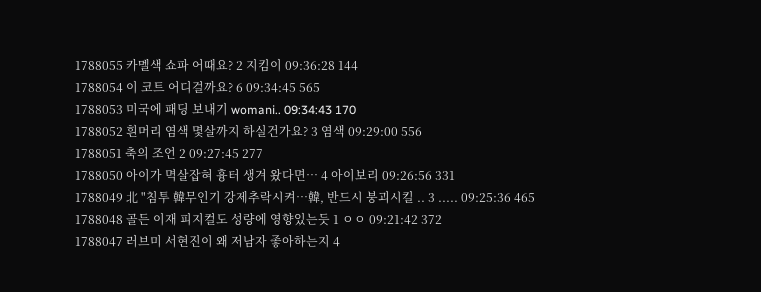1788055 카멜색 쇼파 어때요? 2 지킴이 09:36:28 144
1788054 이 코트 어디걸까요? 6 09:34:45 565
1788053 미국에 패딩 보내기 womani.. 09:34:43 170
1788052 흰머리 염색 몇살까지 하실건가요? 3 염색 09:29:00 556
1788051 축의 조언 2 09:27:45 277
1788050 아이가 멱살잡혀 흉터 생겨 왔다면… 4 아이보리 09:26:56 331
1788049 北 "침투 韓무인기 강제추락시켜…韓, 반드시 붕괴시킬 .. 3 ..... 09:25:36 465
1788048 골든 이재 피지컬도 성량에 영향있는듯 1 ㅇㅇ 09:21:42 372
1788047 러브미 서현진이 왜 저남자 좋아하는지 4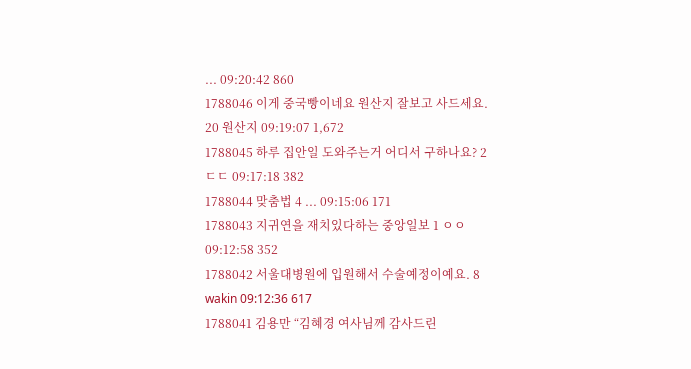... 09:20:42 860
1788046 이게 중국빵이네요 원산지 잘보고 사드세요. 20 원산지 09:19:07 1,672
1788045 하루 집안일 도와주는거 어디서 구하나요? 2 ㄷㄷ 09:17:18 382
1788044 맞춤법 4 ... 09:15:06 171
1788043 지귀연을 재치있다하는 중앙일보 1 ㅇㅇ 09:12:58 352
1788042 서울대병원에 입원해서 수술예정이예요. 8 wakin 09:12:36 617
1788041 김용만 “김혜경 여사님께 감사드린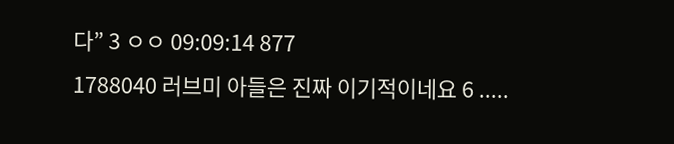다” 3 ㅇㅇ 09:09:14 877
1788040 러브미 아들은 진짜 이기적이네요 6 .....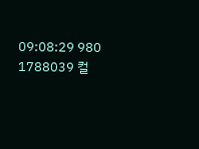09:08:29 980
1788039 컬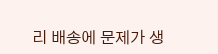리 배송에 문제가 생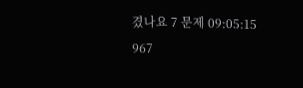겼나요 7 문제 09:05:15 967